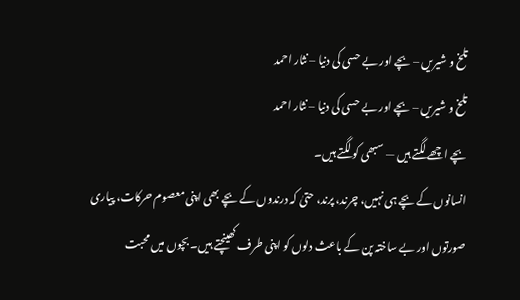تلخ و شیریں – بچے اور بے حسی کی دنیا – نثار احمد
تلخ و شیریں – بچے اور بے حسی کی دنیا – نثار احمد
بچے اچھے لگتے ہیں — سبھی کو لگتے ہیں۔
انسانوں کے بچے ہی نہیں، چرند، پرند، حتیٰ کہ درندوں کے بچے بھی اپنی معصوم حرکات، پیاری صورتوں اور بے ساختہ پن کے باعث دلوں کو اپنی طرف کھینچتے ہیں۔ بچوں میں محبت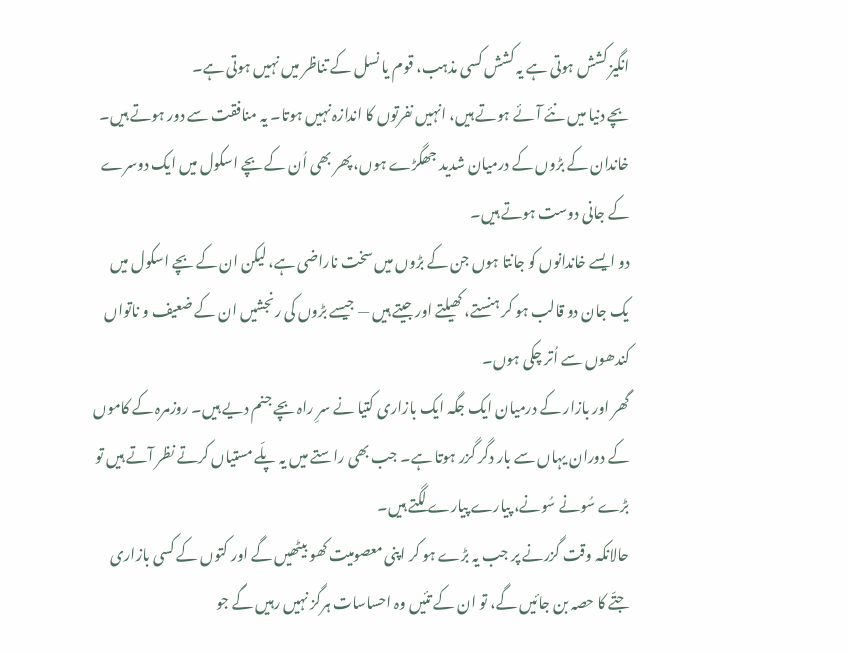انگیز کشش ہوتی ہے یہ کشش کسی مذہب، قوم یا نسل کے تناظر میں نہیں ہوتی ہے۔
بچے دنیا میں نئے آئے ہوتے ہیں، انہیں نفرتوں کا اندازہ نہیں ہوتا۔ یہ منافقت سے دور ہوتے ہیں۔ خاندان کے بڑوں کے درمیان شدید جھگڑے ہوں، پھر بھی اُن کے بچے اسکول میں ایک دوسرے کے جانی دوست ہوتے ہیں۔
دو ایسے خاندانوں کو جانتا ہوں جن کے بڑوں میں سخت ناراضی ہے، لیکن ان کے بچے اسکول میں یک جان دو قالب ہو کر ہنستے، کھیلتے اور جیتے ہیں — جیسے بڑوں کی رنجشیں ان کے ضعیف و ناتواں کندھوں سے اُتر چکی ہوں۔
گھر اور بازار کے درمیان ایک جگہ ایک بازاری کتیا نے سرِ راہ بچے جنم دیے ہیں۔ روزمرہ کے کاموں کے دوران یہاں سے بار دگر گزر ہوتا ہے۔ جب بھی راستے میں یہ پلّے مستیاں کرتے نظر آتے ہیں تو بڑے سُونے سُونے، پیارے پیارے لگتے ہیں۔
حالانکہ وقت گزرنے پر جب یہ بڑے ہو کر اپنی معصومیت کھو بیٹھیں گے اور کتوں کے کسی بازاری جتّے کا حصہ بن جائیں گے، تو ان کے تئیں وہ احساسات ہرگز نہیں رہیں گے جو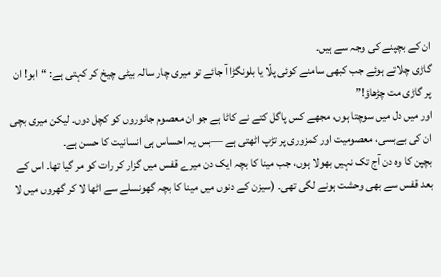ان کے بچپنے کی وجہ سے ہیں۔
گاڑی چلاتے ہوئے جب کبھی سامنے کوئی پلّا یا بلونگڑا آ جائے تو میری چار سالہ بیٹی چیخ کر کہتی ہے: “ابو! ان پر گاڑی مت چڑھاؤ!”
اور میں دل میں سوچتا ہوں، مجھے کس پاگل کتے نے کاٹا ہے جو ان معصوم جانوروں کو کچل دوں۔ لیکن میری بچی ان کی بےبسی، معصومیت اور کمزوری پر تڑپ اٹھتی ہے —بس یہ احساس ہی انسانیت کا حسن ہے۔
بچپن کا وہ دن آج تک نہیں بھولا ہوں، جب مینا کا بچہ ایک دن میرے قفس میں گزار کر رات کو مر گیا تھا۔ اس کے بعد قفس سے بھی وحشت ہونے لگی تھی۔ (سیزن کے دنوں میں مینا کا بچہ گھونسلے سے اٹھا لا کر گھروں میں لا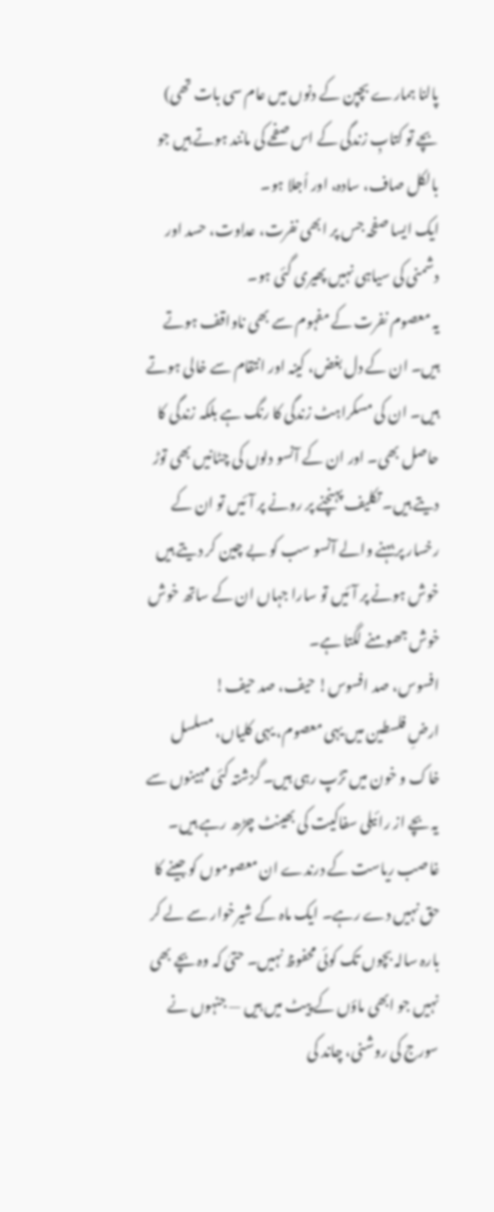پالنا ہمارے بچپن کے دنوں میں عام سی بات تھی)
بچے تو کتابِ زندگی کے اس صفحے کی مانند ہوتے ہیں جو بالکل صاف، سادہ، اور اُجلا ہو۔
ایک ایسا صفحہ جس پر ابھی نفرت، عداوت، حسد اور دشمنی کی سیاہی نہیں پھیری گئی ہو۔
یہ معصوم نفرت کے مفہوم سے بھی ناواقف ہوتے ہیں۔ ان کے دل بغض، کینہ اور انتقام سے خالی ہوتے ہیں۔ ان کی مسکراہٹ زندگی کا رنگ ہے بلکہ زندگی کا حاصل بھی۔ اور ان کے آنسو دلوں کی چٹانیں بھی توڑ دیتے ہیں۔ تکلیف پہنچنے پر رونے پر آئیں تو ان کے رخسار پر بہنے والے آنسو سب کو بے چین کر دیتے ہیں خوش ہونے پر آئیں تو سارا جہاں ان کے ساتھ خوش خوش جھومنے لگتا ہے۔
افسوس، صد افسوس! حیف، صد حیف!
ارضِ فلسطین میں یہی معصوم، یہی کلیاں، مسلسل خاک و خون میں تڑپ رہی ہیں۔ گزشتہ کئی مہینوں سے یہ بچے از رائیلی سفاکیت کی بھینٹ چڑھ رہے ہیں۔
غاصب ریاست کے درندے ان معصوموں کو جینے کا حق نہیں دے رہے۔ ایک ماہ کے شیرخوار سے لے کر بارہ سالہ بچوں تک کوئی محفوظ نہیں۔ حتیٰ کہ وہ بچے بھی نہیں جو ابھی ماؤں کے پیٹ میں ہیں — جنہوں نے سورج کی روشنی، چاند کی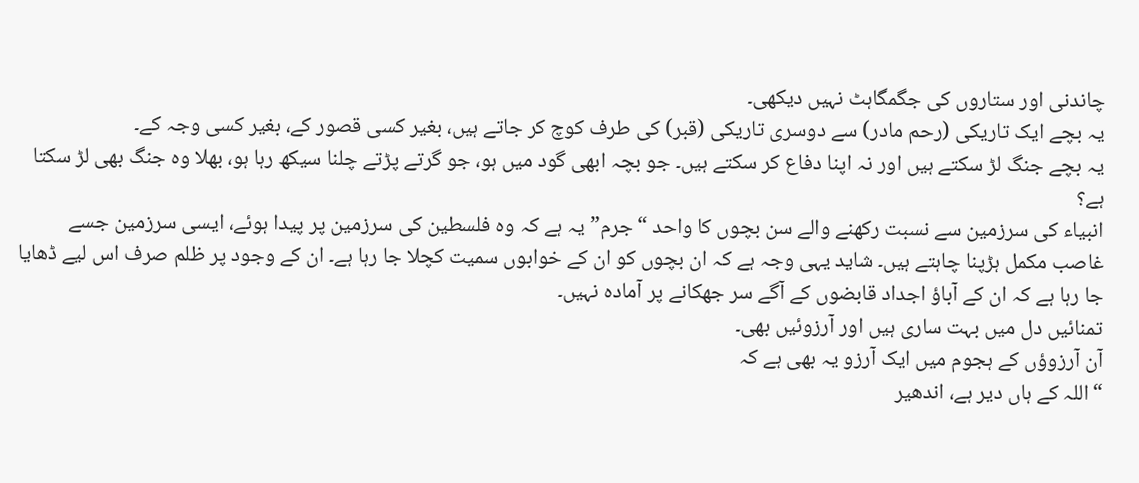چاندنی اور ستاروں کی جگمگاہٹ نہیں دیکھی۔
یہ بچے ایک تاریکی (رحم مادر) سے دوسری تاریکی (قبر) کی طرف کوچ کر جاتے ہیں، بغیر کسی قصور کے، بغیر کسی وجہ کے۔
یہ بچے جنگ لڑ سکتے ہیں اور نہ اپنا دفاع کر سکتے ہیں۔ جو بچہ ابھی گود میں ہو، جو گرتے پڑتے چلنا سیکھ رہا ہو، بھلا وہ جنگ بھی لڑ سکتا ہے؟
انبیاء کی سرزمین سے نسبت رکھنے والے سن بچوں کا واحد “جرم” یہ ہے کہ وہ فلسطین کی سرزمین پر پیدا ہوئے، ایسی سرزمین جسے غاصب مکمل ہڑپنا چاہتے ہیں۔ شاید یہی وجہ ہے کہ ان بچوں کو ان کے خوابوں سمیت کچلا جا رہا ہے۔ ان کے وجود پر ظلم صرف اس لیے ڈھایا جا رہا ہے کہ ان کے آباؤ اجداد قابضوں کے آگے سر جھکانے پر آمادہ نہیں۔
تمنائیں دل میں بہت ساری ہیں اور آرزوئیں بھی۔
آن آرزوؤں کے ہجوم میں ایک آرزو یہ بھی ہے کہ
“اللہ کے ہاں دیر ہے، اندھیر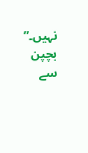نہیں۔”
بچپن سے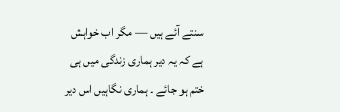سنتے آئے ہیں — مگر اب خواہش ہے کہ یہ دیر ہماری زندگی میں ہی ختم ہو جائے ۔ ہماری نگاہیں اس دیر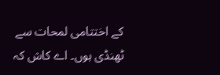کے اختتامی لمحات سے ٹھنڈی ہوں۔ اے کاش کہ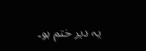یہ دیر ختم ہو۔